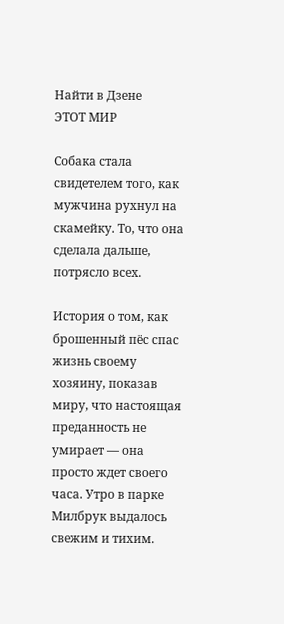Найти в Дзене
ЭТОТ МИР

Собака стала свидетелем того, как мужчина рухнул на скамейку. То, что она сделала дальше, потрясло всех.

История о том, как брошенный пёс спас жизнь своему хозяину, показав миру, что настоящая преданность не умирает — она просто ждет своего часа. Утро в парке Милбрук выдалось свежим и тихим.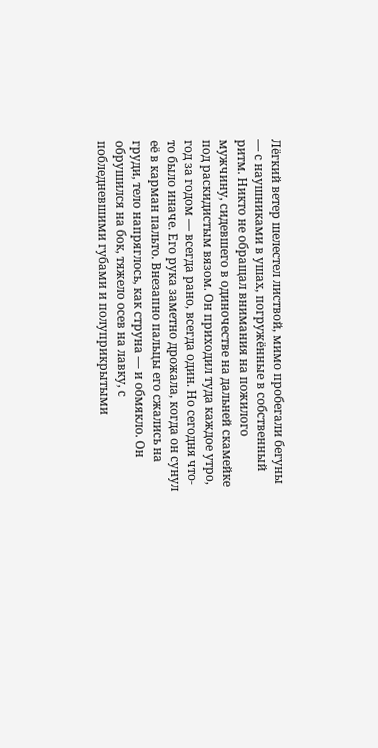Лёгкий ветер шелестел листвой, мимо пробегали бегуны — с наушниками в ушах, погружённые в собственный ритм. Никто не обращал внимания на пожилого мужчину, сидевшего в одиночестве на дальней скамейке под раскидистым вязом. Он приходил туда каждое утро, год за годом — всегда рано, всегда один. Но сегодня что-то было иначе. Его рука заметно дрожала, когда он сунул её в карман пальто. Внезапно пальцы его сжались на груди, тело напряглось, как струна — и обмякло. Он обрушился на бок, тяжело осев на лавку, с побледневшими губами и полуприкрытыми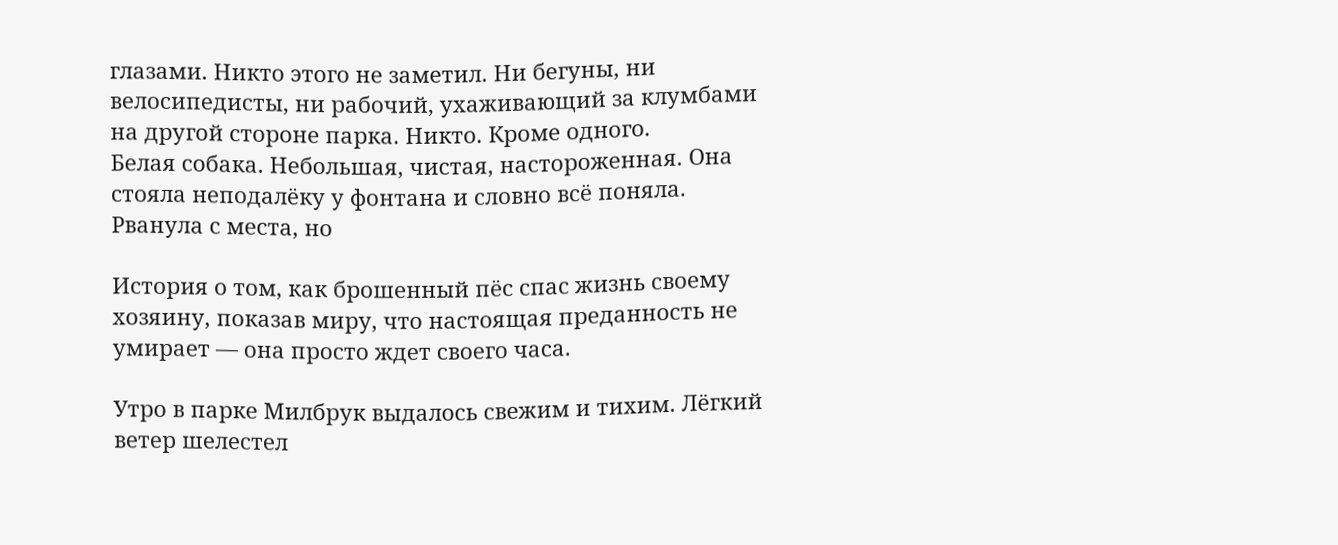глазами. Никто этого не заметил. Ни бегуны, ни велосипедисты, ни рабочий, ухаживающий за клумбами на другой стороне парка. Никто. Кроме одного.
Белая собака. Небольшая, чистая, настороженная. Она стояла неподалёку у фонтана и словно всё поняла. Рванула с места, но

История о том, как брошенный пёс спас жизнь своему хозяину, показав миру, что настоящая преданность не умирает — она просто ждет своего часа.

Утро в парке Милбрук выдалось свежим и тихим. Лёгкий ветер шелестел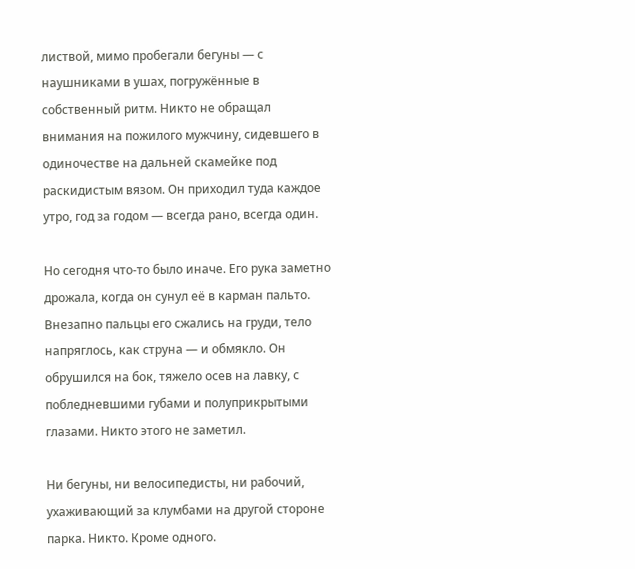листвой, мимо пробегали бегуны — с наушниками в ушах, погружённые в собственный ритм. Никто не обращал внимания на пожилого мужчину, сидевшего в одиночестве на дальней скамейке под раскидистым вязом. Он приходил туда каждое утро, год за годом — всегда рано, всегда один.

Но сегодня что-то было иначе. Его рука заметно дрожала, когда он сунул её в карман пальто. Внезапно пальцы его сжались на груди, тело напряглось, как струна — и обмякло. Он обрушился на бок, тяжело осев на лавку, с побледневшими губами и полуприкрытыми глазами. Никто этого не заметил.

Ни бегуны, ни велосипедисты, ни рабочий, ухаживающий за клумбами на другой стороне парка. Никто. Кроме одного.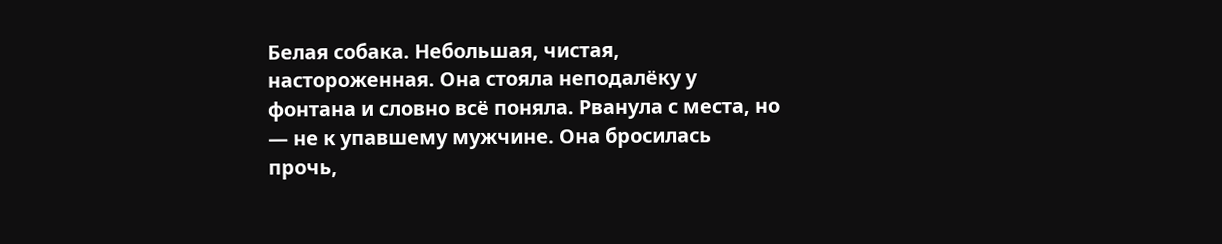Белая собака. Небольшая, чистая, настороженная. Она стояла неподалёку у фонтана и словно всё поняла. Рванула с места, но — не к упавшему мужчине. Она бросилась прочь,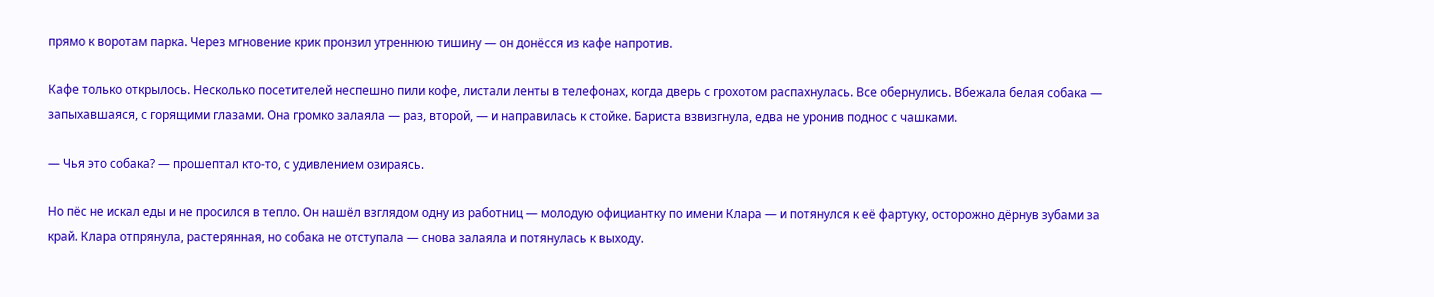прямо к воротам парка. Через мгновение крик пронзил утреннюю тишину — он донёсся из кафе напротив.

Кафе только открылось. Несколько посетителей неспешно пили кофе, листали ленты в телефонах, когда дверь с грохотом распахнулась. Все обернулись. Вбежала белая собака — запыхавшаяся, с горящими глазами. Она громко залаяла — раз, второй, — и направилась к стойке. Бариста взвизгнула, едва не уронив поднос с чашками.

— Чья это собака? — прошептал кто-то, с удивлением озираясь.

Но пёс не искал еды и не просился в тепло. Он нашёл взглядом одну из работниц — молодую официантку по имени Клара — и потянулся к её фартуку, осторожно дёрнув зубами за край. Клара отпрянула, растерянная, но собака не отступала — снова залаяла и потянулась к выходу.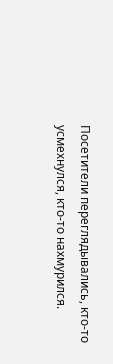Посетители переглядывались, кто-то усмехнулся, кто-то нахмурился.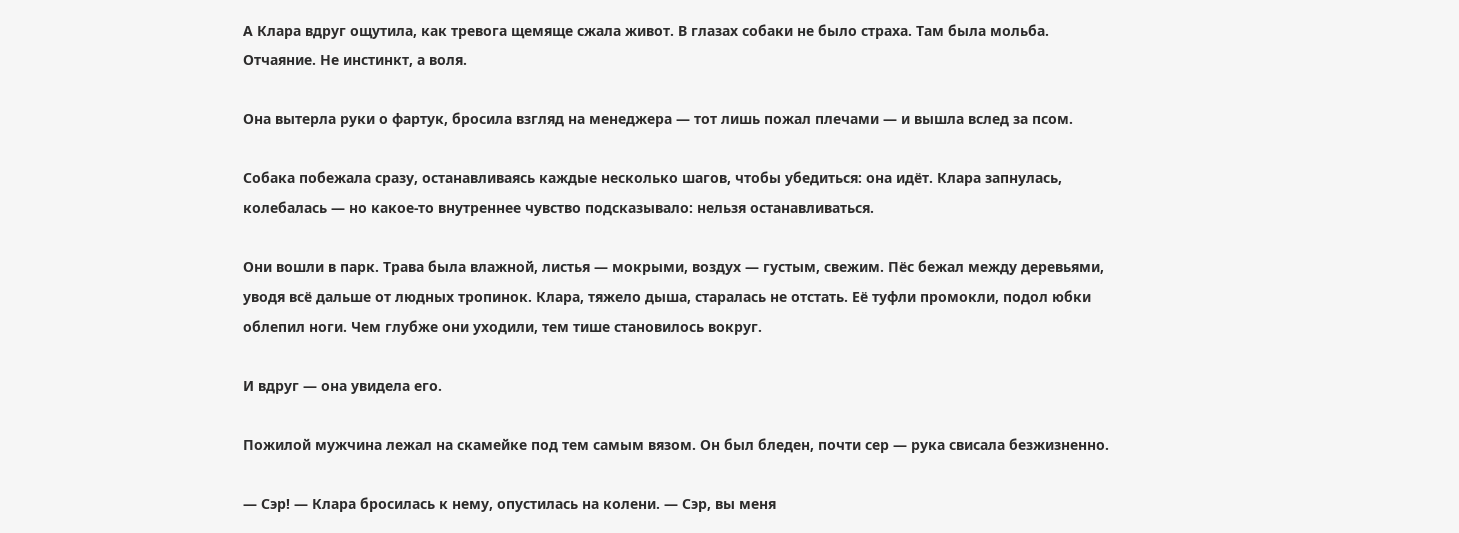А Клара вдруг ощутила, как тревога щемяще сжала живот. В глазах собаки не было страха. Там была мольба. Отчаяние. Не инстинкт, а воля.

Она вытерла руки о фартук, бросила взгляд на менеджера — тот лишь пожал плечами — и вышла вслед за псом.

Собака побежала сразу, останавливаясь каждые несколько шагов, чтобы убедиться: она идёт. Клара запнулась, колебалась — но какое-то внутреннее чувство подсказывало: нельзя останавливаться.

Они вошли в парк. Трава была влажной, листья — мокрыми, воздух — густым, свежим. Пёс бежал между деревьями, уводя всё дальше от людных тропинок. Клара, тяжело дыша, старалась не отстать. Её туфли промокли, подол юбки облепил ноги. Чем глубже они уходили, тем тише становилось вокруг.

И вдруг — она увидела его.

Пожилой мужчина лежал на скамейке под тем самым вязом. Он был бледен, почти сер — рука свисала безжизненно.

— Сэр! — Клара бросилась к нему, опустилась на колени. — Сэр, вы меня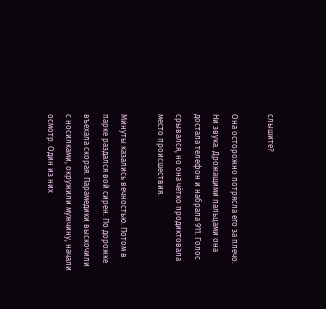слышите?

Она осторожно потрясла его за плечо. Ни звука. Дрожащими пальцами она достала телефон и набрала 911. Голос срывался, но она чётко продиктовала место происшествия.

Минуты казались вечностью. Потом в парке раздался вой сирен. По дорожке въехала скорая. Парамедики выскочили с носилками, окружили мужчину, начали осмотр. Один из них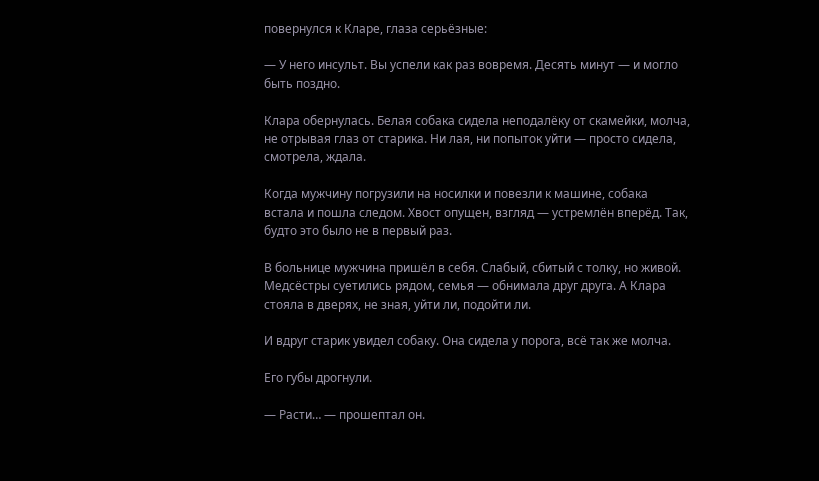повернулся к Кларе, глаза серьёзные:

— У него инсульт. Вы успели как раз вовремя. Десять минут — и могло быть поздно.

Клара обернулась. Белая собака сидела неподалёку от скамейки, молча, не отрывая глаз от старика. Ни лая, ни попыток уйти — просто сидела, смотрела, ждала.

Когда мужчину погрузили на носилки и повезли к машине, собака встала и пошла следом. Хвост опущен, взгляд — устремлён вперёд. Так, будто это было не в первый раз.

В больнице мужчина пришёл в себя. Слабый, сбитый с толку, но живой. Медсёстры суетились рядом, семья — обнимала друг друга. А Клара стояла в дверях, не зная, уйти ли, подойти ли.

И вдруг старик увидел собаку. Она сидела у порога, всё так же молча.

Его губы дрогнули.

— Расти… — прошептал он.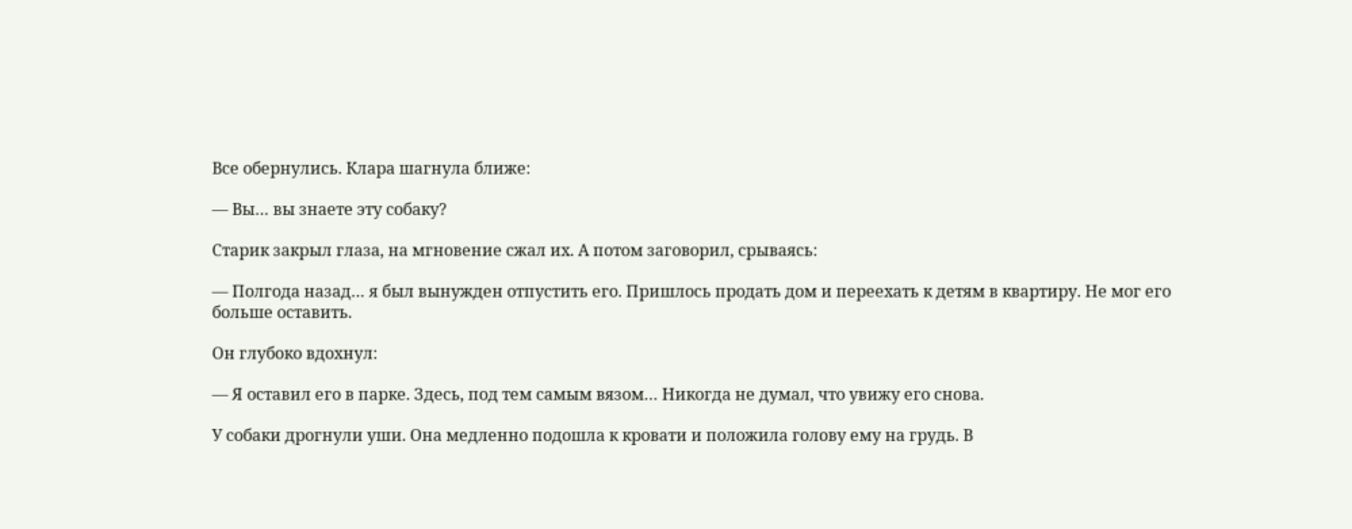Все обернулись. Клара шагнула ближе:

— Вы… вы знаете эту собаку?

Старик закрыл глаза, на мгновение сжал их. А потом заговорил, срываясь:

— Полгода назад… я был вынужден отпустить его. Пришлось продать дом и переехать к детям в квартиру. Не мог его больше оставить.

Он глубоко вдохнул:

— Я оставил его в парке. Здесь, под тем самым вязом… Никогда не думал, что увижу его снова.

У собаки дрогнули уши. Она медленно подошла к кровати и положила голову ему на грудь. В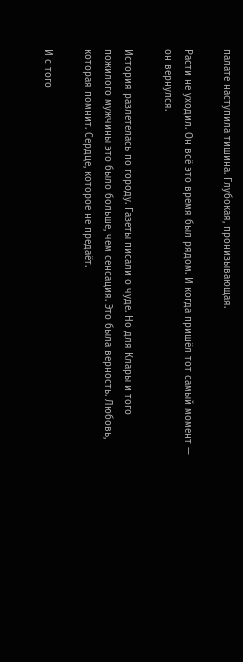палате наступила тишина. Глубокая, пронизывающая.

Расти не уходил. Он всё это время был рядом. И когда пришёл тот самый момент — он вернулся.

История разлетелась по городу. Газеты писали о чуде. Но для Клары и того пожилого мужчины это было больше, чем сенсация. Это была верность. Любовь, которая помнит. Сердце, которое не предаёт.

И с того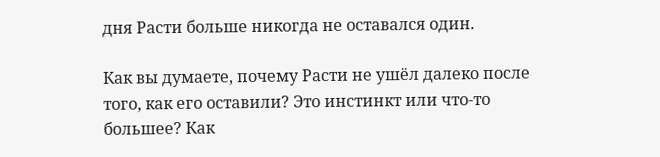дня Расти больше никогда не оставался один.

Как вы думаете, почему Расти не ушёл далеко после того, как его оставили? Это инстинкт или что-то большее? Как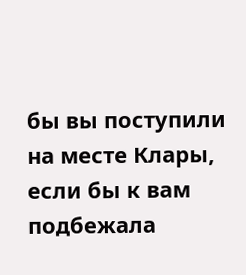бы вы поступили на месте Клары, если бы к вам подбежала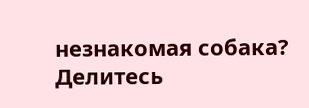незнакомая собака? Делитесь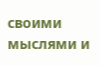своими мыслями и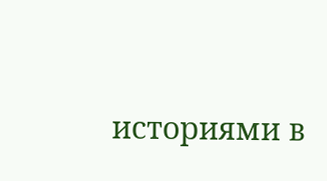историями в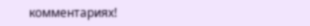комментариях!